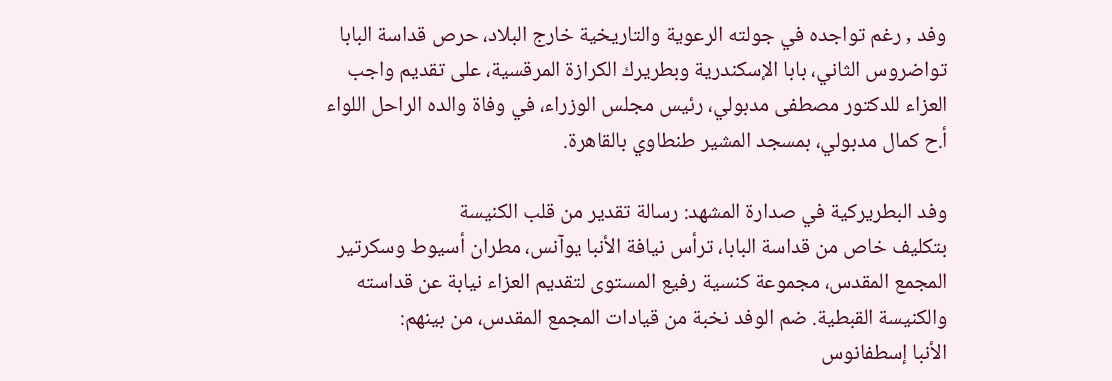وفد , رغم تواجده في جولته الرعوية والتاريخية خارج البلاد، حرص قداسة البابا تواضروس الثاني، بابا الإسكندرية وبطريرك الكرازة المرقسية، على تقديم واجب العزاء للدكتور مصطفى مدبولي، رئيس مجلس الوزراء، في وفاة والده الراحل اللواء أ.ح كمال مدبولي، بمسجد المشير طنطاوي بالقاهرة.

وفد البطريركية في صدارة المشهد: رسالة تقدير من قلب الكنيسة
بتكليف خاص من قداسة البابا، ترأس نيافة الأنبا يوآنس، مطران أسيوط وسكرتير المجمع المقدس، مجموعة كنسية رفيع المستوى لتقديم العزاء نيابة عن قداسته والكنيسة القبطية. ضم الوفد نخبة من قيادات المجمع المقدس، من بينهم:
الأنبا إسطفانوس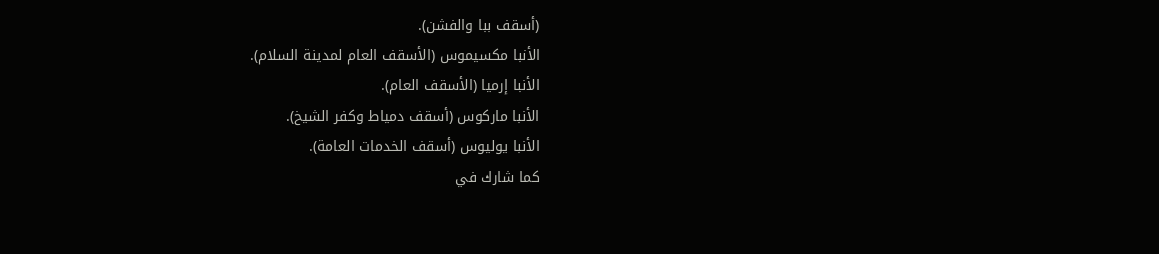(أسقف ببا والفشن).
الأنبا مكسيموس (الأسقف العام لمدينة السلام).
الأنبا إرميا (الأسقف العام).
الأنبا ماركوس (أسقف دمياط وكفر الشيخ).
الأنبا يوليوس (أسقف الخدمات العامة).
كما شارك في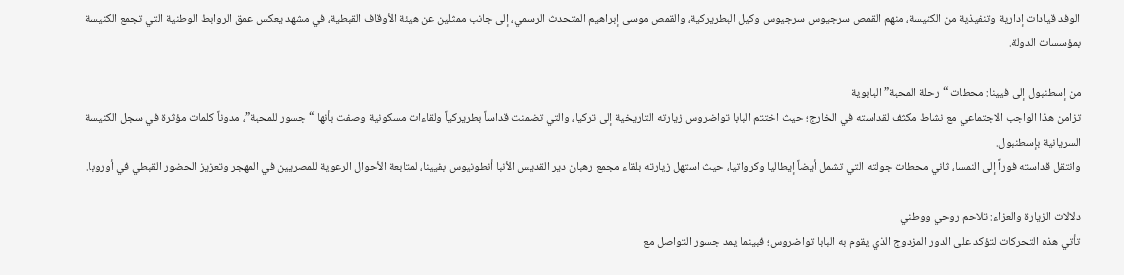الوفد قيادات إدارية وتنفيذية من الكنيسة، منهم القمص سرجيوس سرجيوس وكيل البطريركية، والقمص موسى إبراهيم المتحدث الرسمي، إلى جانب ممثلين عن هيئة الأوقاف القبطية، في مشهد يعكس عمق الروابط الوطنية التي تجمع الكنيسة بمؤسسات الدولة.

من إسطنبول إلى فيينا: محطات “رحلة المحبة” البابوية
تزامن هذا الواجب الاجتماعي مع نشاط مكثف لقداسته في الخارج؛ حيث اختتم البابا تواضروس زيارته التاريخية إلى تركيا، والتي تضمنت قداساً بطريركياً ولقاءات مسكونية وصفت بأنها “جسور للمحبة”، مدوناً كلمات مؤثرة في سجل الكنيسة السريانية بإسطنبول.
وانتقل قداسته فوراً إلى النمسا، ثاني محطات جولته التي تشمل أيضاً إيطاليا وكرواتيا، حيث استهل زيارته بلقاء مجمع رهبان دير القديس الأنبا أنطونيوس بفيينا، لمتابعة الأحوال الرعوية للمصريين في المهجر وتعزيز الحضور القبطي في أوروبا.

دلالات الزيارة والعزاء: تلاحم روحي ووطني
تأتي هذه التحركات لتؤكد على الدور المزدوج الذي يقوم به البابا تواضروس؛ فبينما يمد جسور التواصل مع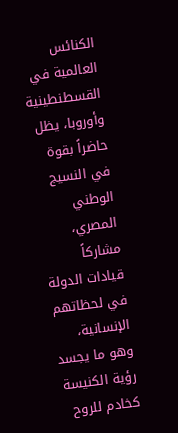الكنائس العالمية في القسطنطينية وأوروبا، يظل حاضراً بقوة في النسيج الوطني المصري، مشاركاً قيادات الدولة في لحظاتهم الإنسانية، وهو ما يجسد رؤية الكنيسة كخادم للروح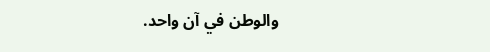والوطن في آن واحد.